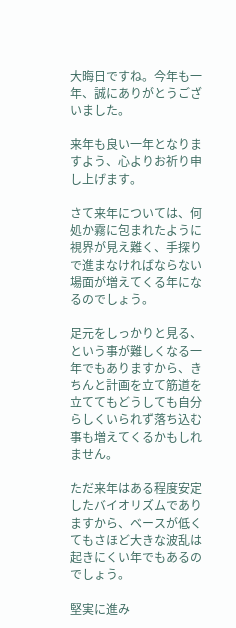大晦日ですね。今年も一年、誠にありがとうございました。

来年も良い一年となりますよう、心よりお祈り申し上げます。

さて来年については、何処か霧に包まれたように視界が見え難く、手探りで進まなければならない場面が増えてくる年になるのでしょう。

足元をしっかりと見る、という事が難しくなる一年でもありますから、きちんと計画を立て筋道を立ててもどうしても自分らしくいられず落ち込む事も増えてくるかもしれません。

ただ来年はある程度安定したバイオリズムでありますから、ベースが低くてもさほど大きな波乱は起きにくい年でもあるのでしょう。

堅実に進み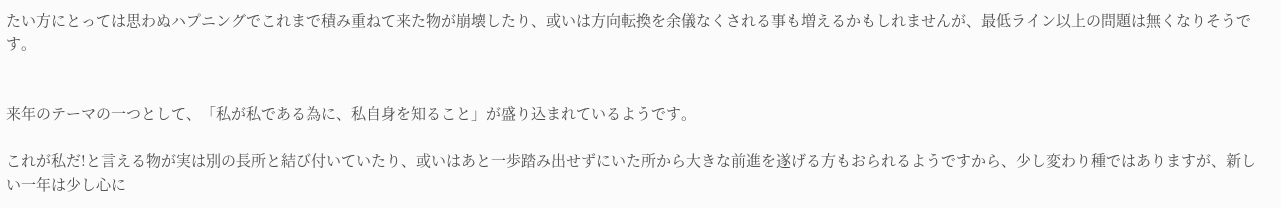たい方にとっては思わぬハプニングでこれまで積み重ねて来た物が崩壊したり、或いは方向転換を余儀なくされる事も増えるかもしれませんが、最低ライン以上の問題は無くなりそうです。


来年のテーマの一つとして、「私が私である為に、私自身を知ること」が盛り込まれているようです。

これが私だ!と言える物が実は別の長所と結び付いていたり、或いはあと一歩踏み出せずにいた所から大きな前進を遂げる方もおられるようですから、少し変わり種ではありますが、新しい一年は少し心に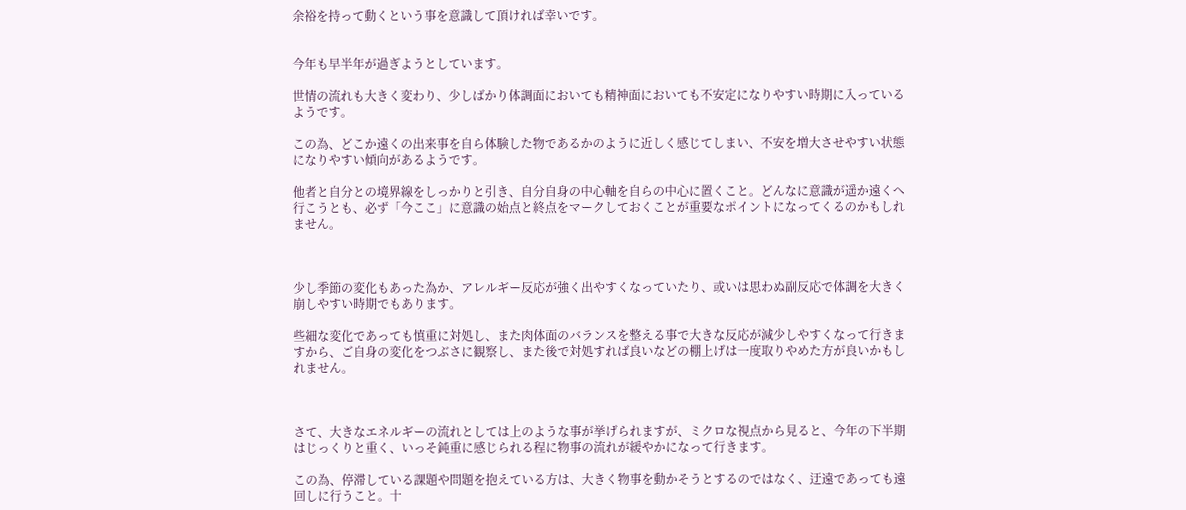余裕を持って動くという事を意識して頂ければ幸いです。


今年も早半年が過ぎようとしています。

世情の流れも大きく変わり、少しばかり体調面においても精神面においても不安定になりやすい時期に入っているようです。

この為、どこか遠くの出来事を自ら体験した物であるかのように近しく感じてしまい、不安を増大させやすい状態になりやすい傾向があるようです。

他者と自分との境界線をしっかりと引き、自分自身の中心軸を自らの中心に置くこと。どんなに意識が遥か遠くへ行こうとも、必ず「今ここ」に意識の始点と終点をマークしておくことが重要なポイントになってくるのかもしれません。



少し季節の変化もあった為か、アレルギー反応が強く出やすくなっていたり、或いは思わぬ副反応で体調を大きく崩しやすい時期でもあります。

些細な変化であっても慎重に対処し、また肉体面のバランスを整える事で大きな反応が減少しやすくなって行きますから、ご自身の変化をつぶさに観察し、また後で対処すれば良いなどの棚上げは一度取りやめた方が良いかもしれません。



さて、大きなエネルギーの流れとしては上のような事が挙げられますが、ミクロな視点から見ると、今年の下半期はじっくりと重く、いっそ鈍重に感じられる程に物事の流れが緩やかになって行きます。

この為、停滞している課題や問題を抱えている方は、大きく物事を動かそうとするのではなく、迂遠であっても遠回しに行うこと。十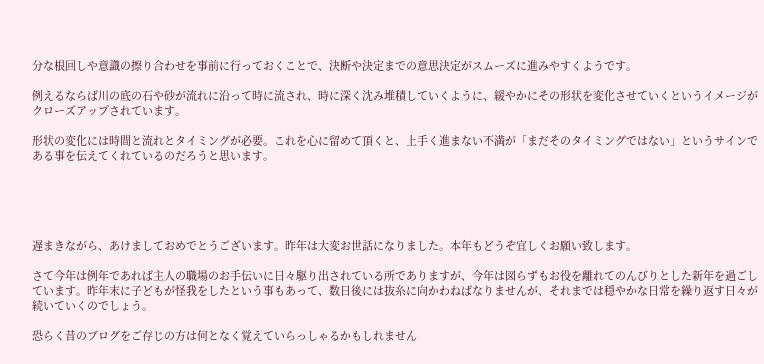分な根回しや意識の擦り合わせを事前に行っておくことで、決断や決定までの意思決定がスムーズに進みやすくようです。

例えるならば川の底の石や砂が流れに沿って時に流され、時に深く沈み堆積していくように、緩やかにその形状を変化させていくというイメージがクローズアップされています。

形状の変化には時間と流れとタイミングが必要。これを心に留めて頂くと、上手く進まない不満が「まだそのタイミングではない」というサインである事を伝えてくれているのだろうと思います。





遅まきながら、あけましておめでとうございます。昨年は大変お世話になりました。本年もどうぞ宜しくお願い致します。

さて今年は例年であれば主人の職場のお手伝いに日々駆り出されている所でありますが、今年は図らずもお役を離れてのんびりとした新年を過ごしています。昨年末に子どもが怪我をしたという事もあって、数日後には抜糸に向かわねばなりませんが、それまでは穏やかな日常を繰り返す日々が続いていくのでしょう。

恐らく昔のブログをご存じの方は何となく覚えていらっしゃるかもしれません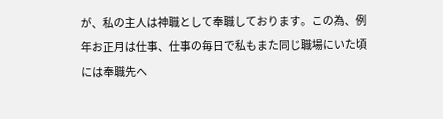が、私の主人は神職として奉職しております。この為、例年お正月は仕事、仕事の毎日で私もまた同じ職場にいた頃には奉職先へ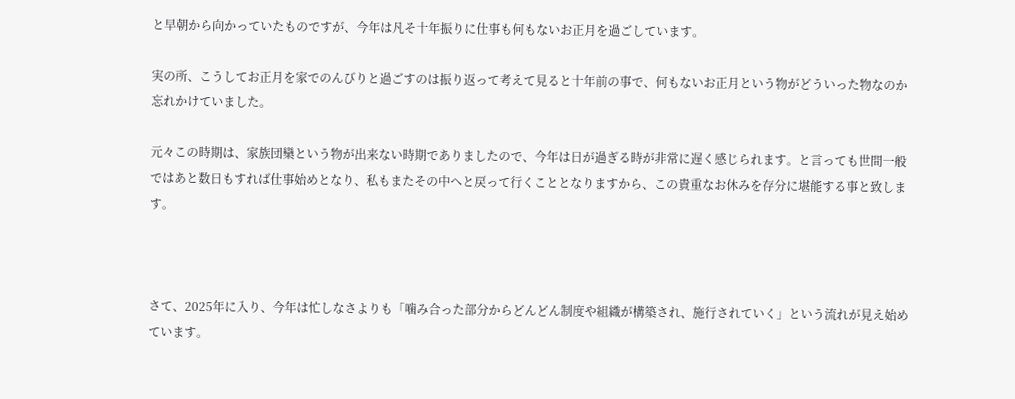と早朝から向かっていたものですが、今年は凡そ十年振りに仕事も何もないお正月を過ごしています。

実の所、こうしてお正月を家でのんびりと過ごすのは振り返って考えて見ると十年前の事で、何もないお正月という物がどういった物なのか忘れかけていました。

元々この時期は、家族団欒という物が出来ない時期でありましたので、今年は日が過ぎる時が非常に遅く感じられます。と言っても世間一般ではあと数日もすれば仕事始めとなり、私もまたその中へと戻って行くこととなりますから、この貴重なお休みを存分に堪能する事と致します。



さて、2025年に入り、今年は忙しなさよりも「噛み合った部分からどんどん制度や組織が構築され、施行されていく」という流れが見え始めています。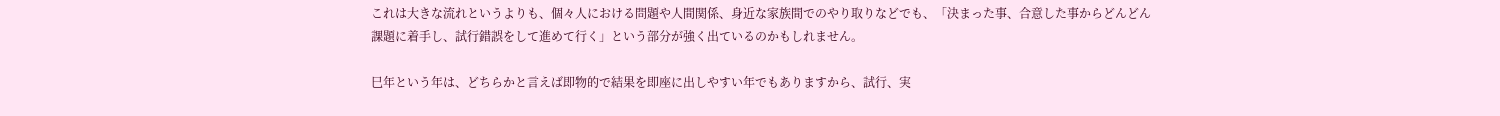これは大きな流れというよりも、個々人における問題や人間関係、身近な家族間でのやり取りなどでも、「決まった事、合意した事からどんどん課題に着手し、試行錯誤をして進めて行く」という部分が強く出ているのかもしれません。

巳年という年は、どちらかと言えば即物的で結果を即座に出しやすい年でもありますから、試行、実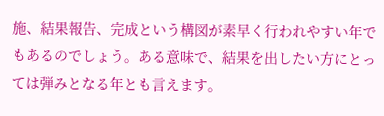施、結果報告、完成という構図が素早く行われやすい年でもあるのでしょう。ある意味で、結果を出したい方にとっては弾みとなる年とも言えます。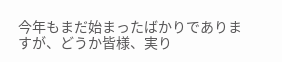今年もまだ始まったばかりでありますが、どうか皆様、実り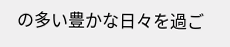の多い豊かな日々を過ご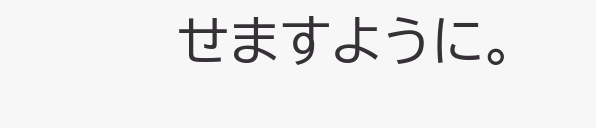せますように。